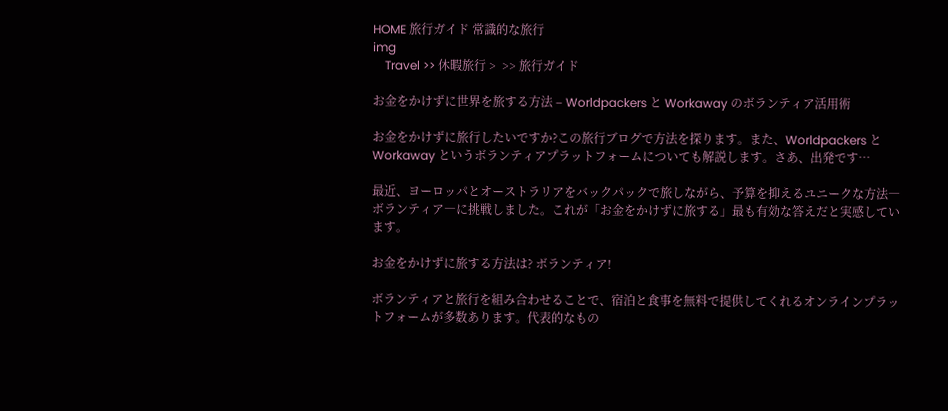HOME 旅行ガイド 常識的な旅行
img
    Travel >> 休暇旅行 >  >> 旅行ガイド

お金をかけずに世界を旅する方法 – Worldpackers と Workaway のボランティア活用術

お金をかけずに旅行したいですか?この旅行ブログで方法を探ります。また、Worldpackers と Workaway というボランティアプラットフォームについても解説します。さあ、出発です…

最近、ヨーロッパとオーストラリアをバックパックで旅しながら、予算を抑えるユニークな方法―ボランティア―に挑戦しました。これが「お金をかけずに旅する」最も有効な答えだと実感しています。

お金をかけずに旅する方法は? ボランティア!

ボランティアと旅行を組み合わせることで、宿泊と食事を無料で提供してくれるオンラインプラットフォームが多数あります。代表的なもの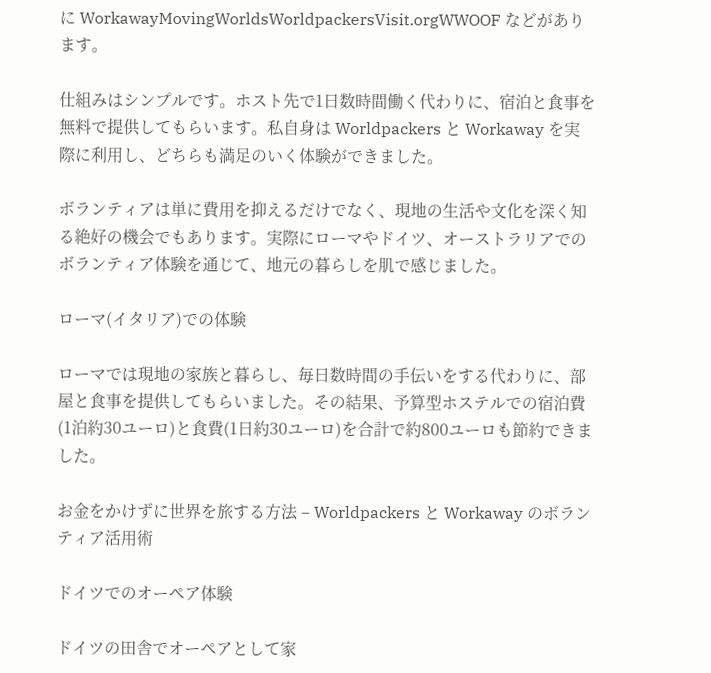に WorkawayMovingWorldsWorldpackersVisit.orgWWOOF などがあります。

仕組みはシンプルです。ホスト先で1日数時間働く代わりに、宿泊と食事を無料で提供してもらいます。私自身は Worldpackers と Workaway を実際に利用し、どちらも満足のいく体験ができました。

ボランティアは単に費用を抑えるだけでなく、現地の生活や文化を深く知る絶好の機会でもあります。実際にローマやドイツ、オーストラリアでのボランティア体験を通じて、地元の暮らしを肌で感じました。

ローマ(イタリア)での体験

ローマでは現地の家族と暮らし、毎日数時間の手伝いをする代わりに、部屋と食事を提供してもらいました。その結果、予算型ホステルでの宿泊費(1泊約30ユーロ)と食費(1日約30ユーロ)を合計で約800ユーロも節約できました。

お金をかけずに世界を旅する方法 – Worldpackers と Workaway のボランティア活用術

ドイツでのオーペア体験

ドイツの田舎でオーペアとして家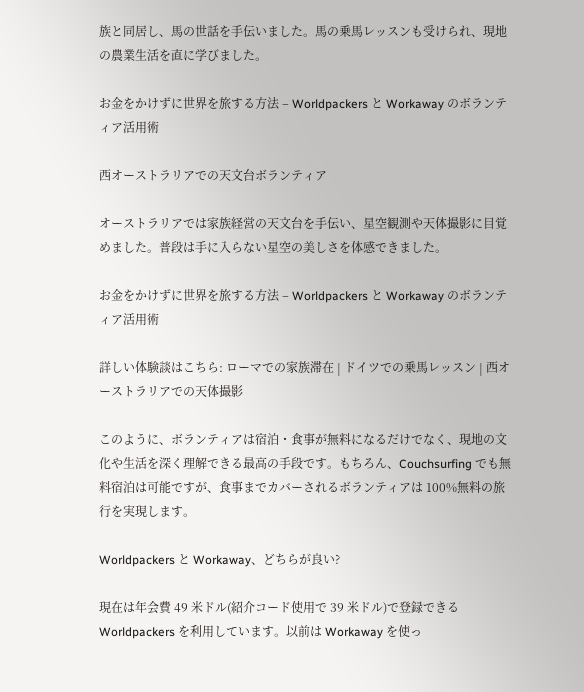族と同居し、馬の世話を手伝いました。馬の乗馬レッスンも受けられ、現地の農業生活を直に学びました。

お金をかけずに世界を旅する方法 – Worldpackers と Workaway のボランティア活用術

西オーストラリアでの天文台ボランティア

オーストラリアでは家族経営の天文台を手伝い、星空観測や天体撮影に目覚めました。普段は手に入らない星空の美しさを体感できました。

お金をかけずに世界を旅する方法 – Worldpackers と Workaway のボランティア活用術

詳しい体験談はこちら: ローマでの家族滞在 | ドイツでの乗馬レッスン | 西オーストラリアでの天体撮影

このように、ボランティアは宿泊・食事が無料になるだけでなく、現地の文化や生活を深く理解できる最高の手段です。もちろん、Couchsurfing でも無料宿泊は可能ですが、食事までカバーされるボランティアは 100%無料の旅行を実現します。

Worldpackers と Workaway、どちらが良い?

現在は年会費 49 米ドル(紹介コード使用で 39 米ドル)で登録できる Worldpackers を利用しています。以前は Workaway を使っ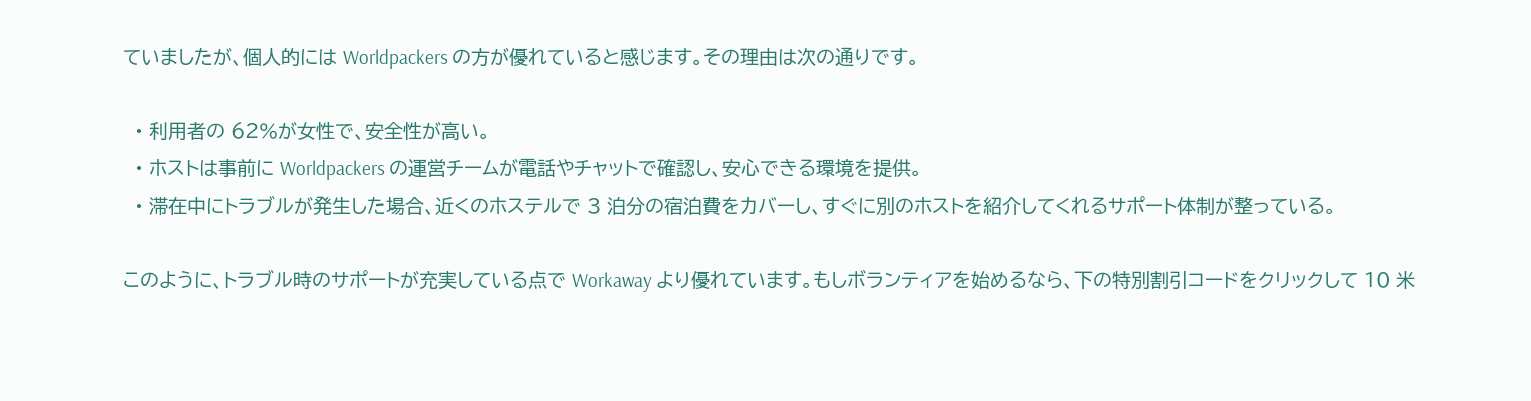ていましたが、個人的には Worldpackers の方が優れていると感じます。その理由は次の通りです。

  • 利用者の 62%が女性で、安全性が高い。
  • ホストは事前に Worldpackers の運営チームが電話やチャットで確認し、安心できる環境を提供。
  • 滞在中にトラブルが発生した場合、近くのホステルで 3 泊分の宿泊費をカバーし、すぐに別のホストを紹介してくれるサポート体制が整っている。

このように、トラブル時のサポートが充実している点で Workaway より優れています。もしボランティアを始めるなら、下の特別割引コードをクリックして 10 米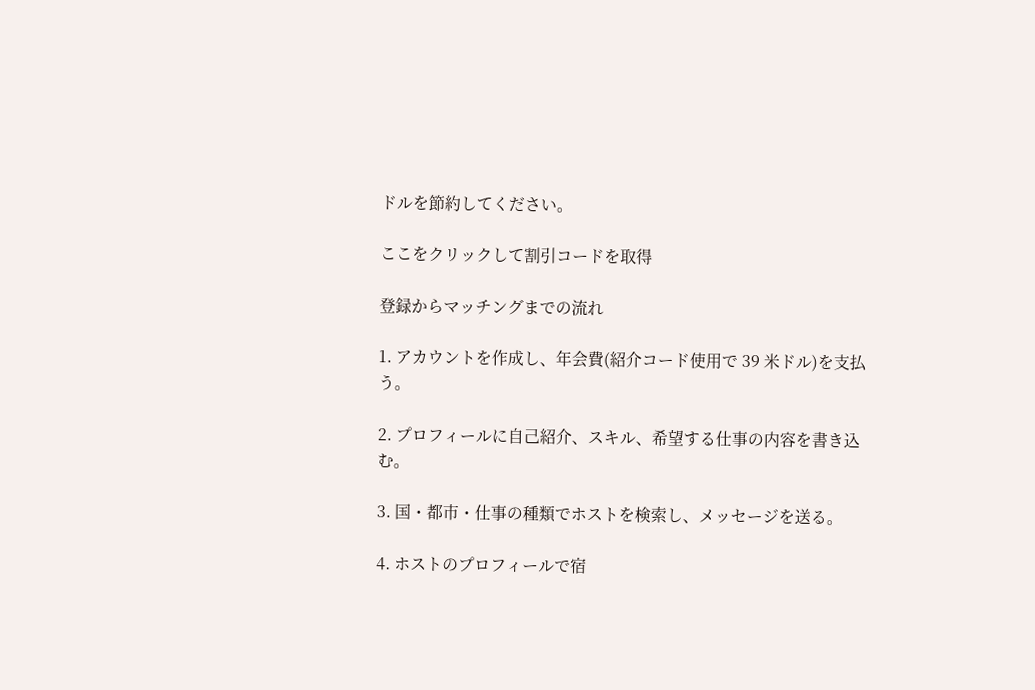ドルを節約してください。

ここをクリックして割引コードを取得

登録からマッチングまでの流れ

1. アカウントを作成し、年会費(紹介コード使用で 39 米ドル)を支払う。

2. プロフィールに自己紹介、スキル、希望する仕事の内容を書き込む。

3. 国・都市・仕事の種類でホストを検索し、メッセージを送る。

4. ホストのプロフィールで宿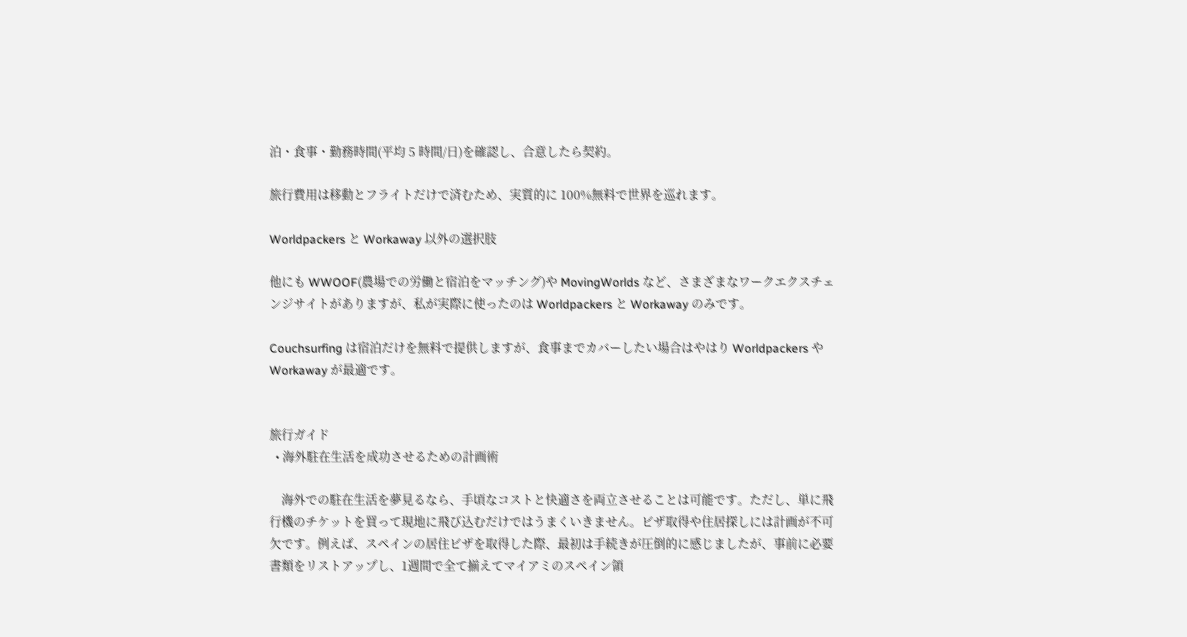泊・食事・勤務時間(平均 5 時間/日)を確認し、合意したら契約。

旅行費用は移動とフライトだけで済むため、実質的に 100%無料で世界を巡れます。

Worldpackers と Workaway 以外の選択肢

他にも WWOOF(農場での労働と宿泊をマッチング)や MovingWorlds など、さまざまなワークエクスチェンジサイトがありますが、私が実際に使ったのは Worldpackers と Workaway のみです。

Couchsurfing は宿泊だけを無料で提供しますが、食事までカバーしたい場合はやはり Worldpackers や Workaway が最適です。


旅行ガイド
  • 海外駐在生活を成功させるための計画術

    海外での駐在生活を夢見るなら、手頃なコストと快適さを両立させることは可能です。ただし、単に飛行機のチケットを買って現地に飛び込むだけではうまくいきません。ビザ取得や住居探しには計画が不可欠です。例えば、スペインの居住ビザを取得した際、最初は手続きが圧倒的に感じましたが、事前に必要書類をリストアップし、1週間で全て揃えてマイアミのスペイン領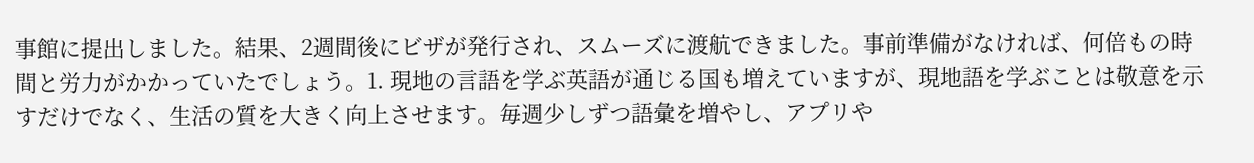事館に提出しました。結果、2週間後にビザが発行され、スムーズに渡航できました。事前準備がなければ、何倍もの時間と労力がかかっていたでしょう。1. 現地の言語を学ぶ英語が通じる国も増えていますが、現地語を学ぶことは敬意を示すだけでなく、生活の質を大きく向上させます。毎週少しずつ語彙を増やし、アプリや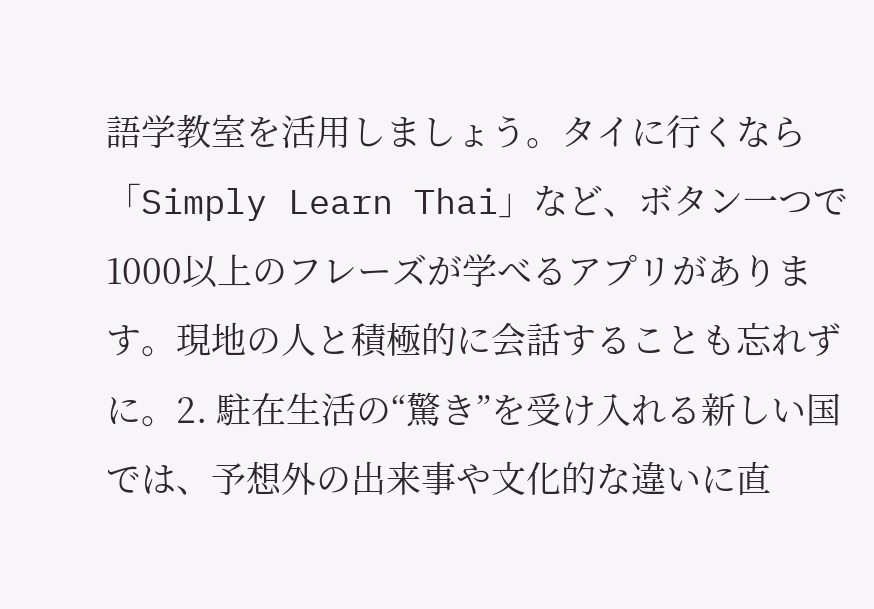語学教室を活用しましょう。タイに行くなら「Simply Learn Thai」など、ボタン一つで1000以上のフレーズが学べるアプリがあります。現地の人と積極的に会話することも忘れずに。2. 駐在生活の“驚き”を受け入れる新しい国では、予想外の出来事や文化的な違いに直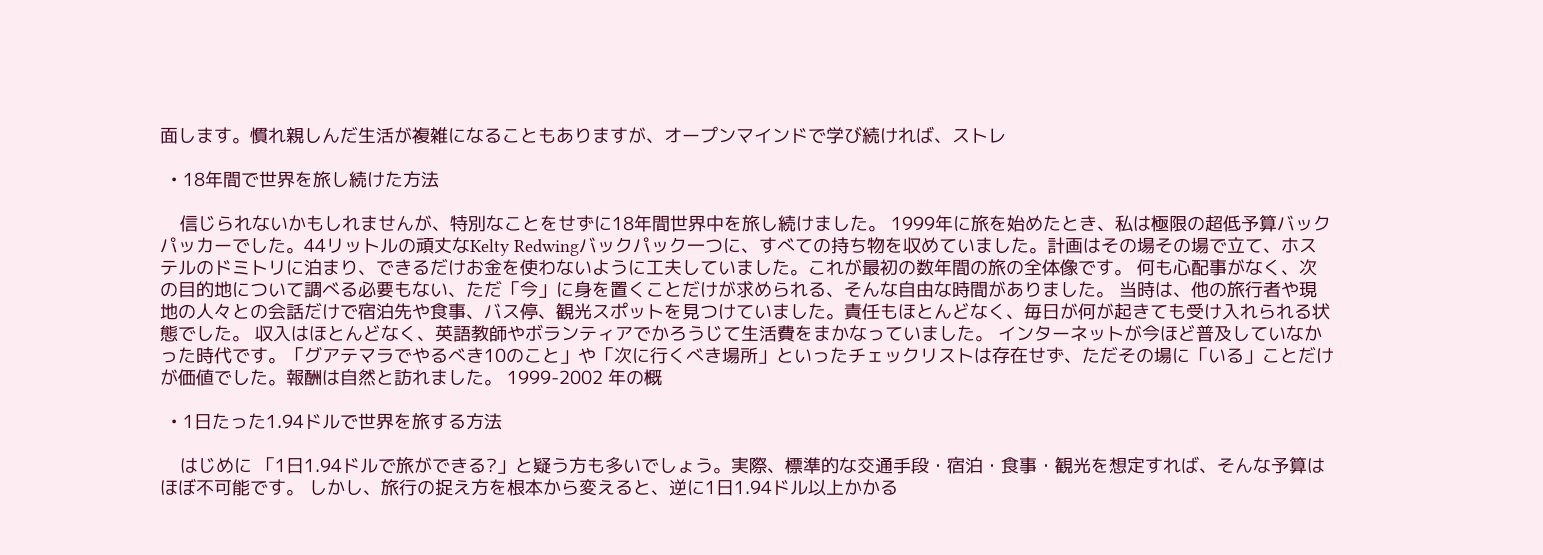面します。慣れ親しんだ生活が複雑になることもありますが、オープンマインドで学び続ければ、ストレ

  • 18年間で世界を旅し続けた方法

    信じられないかもしれませんが、特別なことをせずに18年間世界中を旅し続けました。 1999年に旅を始めたとき、私は極限の超低予算バックパッカーでした。44リットルの頑丈なKelty Redwingバックパック一つに、すべての持ち物を収めていました。計画はその場その場で立て、ホステルのドミトリに泊まり、できるだけお金を使わないように工夫していました。これが最初の数年間の旅の全体像です。 何も心配事がなく、次の目的地について調べる必要もない、ただ「今」に身を置くことだけが求められる、そんな自由な時間がありました。 当時は、他の旅行者や現地の人々との会話だけで宿泊先や食事、バス停、観光スポットを見つけていました。責任もほとんどなく、毎日が何が起きても受け入れられる状態でした。 収入はほとんどなく、英語教師やボランティアでかろうじて生活費をまかなっていました。 インターネットが今ほど普及していなかった時代です。「グアテマラでやるべき10のこと」や「次に行くべき場所」といったチェックリストは存在せず、ただその場に「いる」ことだけが価値でした。報酬は自然と訪れました。 1999‑2002 年の概

  • 1日たった1.94ドルで世界を旅する方法

    はじめに 「1日1.94ドルで旅ができる?」と疑う方も多いでしょう。実際、標準的な交通手段・宿泊・食事・観光を想定すれば、そんな予算はほぼ不可能です。 しかし、旅行の捉え方を根本から変えると、逆に1日1.94ドル以上かかる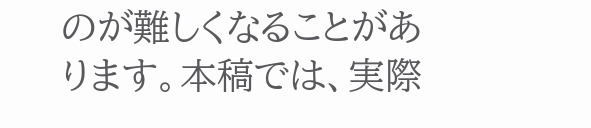のが難しくなることがあります。本稿では、実際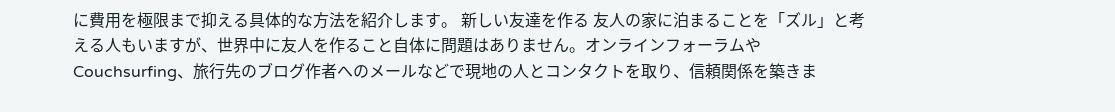に費用を極限まで抑える具体的な方法を紹介します。 新しい友達を作る 友人の家に泊まることを「ズル」と考える人もいますが、世界中に友人を作ること自体に問題はありません。オンラインフォーラムやCouchsurfing、旅行先のブログ作者へのメールなどで現地の人とコンタクトを取り、信頼関係を築きま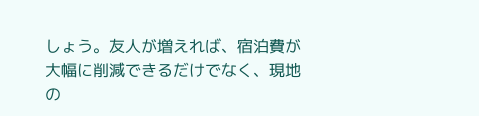しょう。友人が増えれば、宿泊費が大幅に削減できるだけでなく、現地の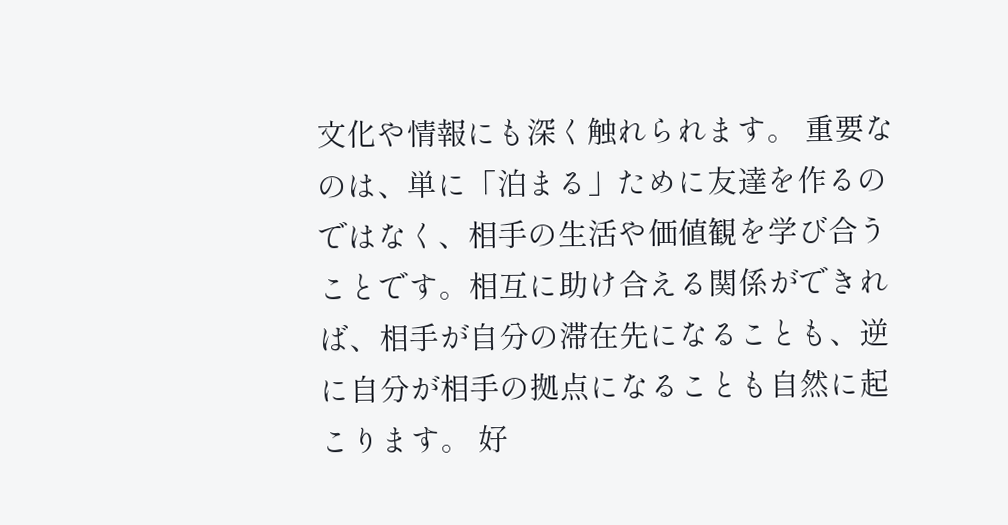文化や情報にも深く触れられます。 重要なのは、単に「泊まる」ために友達を作るのではなく、相手の生活や価値観を学び合うことです。相互に助け合える関係ができれば、相手が自分の滞在先になることも、逆に自分が相手の拠点になることも自然に起こります。 好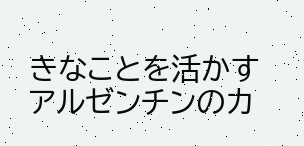きなことを活かす アルゼンチンのカ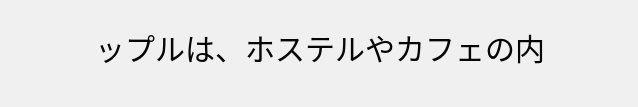ップルは、ホステルやカフェの内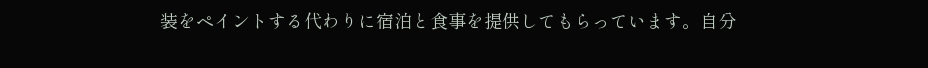装をペイントする代わりに宿泊と食事を提供してもらっています。自分